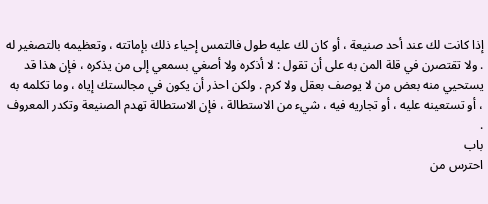إذا كانت لك عند أحد صنيعة ، أو كان لك عليه طول فالتمس إحياء ذلك بإماتته ، وتعظيمه بالتصغير له . ولا تقتصرن في قلة المن به على أن تقول : لا أذكره ولا أصغي بسمعي إلى من يذكره ، فإن هذا قد يستحيي منه بعض من لا يوصف بعقل ولا كرم . ولكن احذر أن يكون في مجالستك إياه ، وما تكلمه به ، أو تستعينه عليه ، أو تجاريه فيه ، شيء من الاستطالة ، فإن الاستطالة تهدم الصنيعة وتكدر المعروف .
باب
احترس من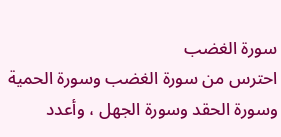سورة الغضب
احترس من سورة الغضب وسورة الحمية وسورة الحقد وسورة الجهل ، وأعدد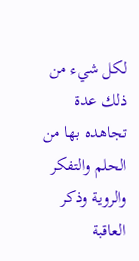لكل شيء من ذلك عدة تجاهده بها من الحلم والتفكر والروية وذكر العاقبة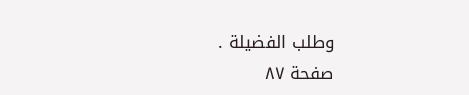وطلب الفضيلة .
صفحة ٨٧